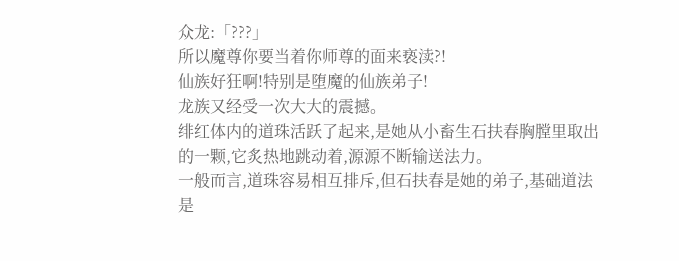众龙:「???」
所以魔尊你要当着你师尊的面来亵渎?!
仙族好狂啊!特别是堕魔的仙族弟子!
龙族又经受一次大大的震撼。
绯红体内的道珠活跃了起来,是她从小畜生石扶春胸膛里取出的一颗,它炙热地跳动着,源源不断输送法力。
一般而言,道珠容易相互排斥,但石扶春是她的弟子,基础道法是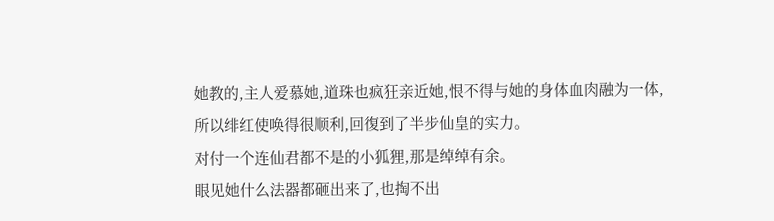她教的,主人爱慕她,道珠也疯狂亲近她,恨不得与她的身体血肉融为一体,所以绯红使唤得很顺利,回復到了半步仙皇的实力。
对付一个连仙君都不是的小狐狸,那是绰绰有余。
眼见她什么法器都砸出来了,也掏不出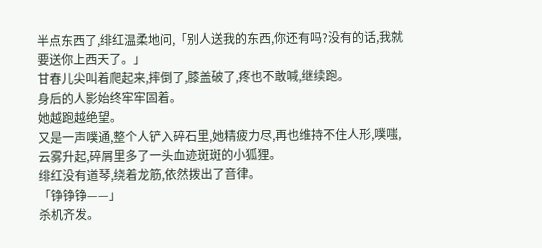半点东西了,绯红温柔地问,「别人送我的东西,你还有吗?没有的话,我就要送你上西天了。」
甘春儿尖叫着爬起来,摔倒了,膝盖破了,疼也不敢喊,继续跑。
身后的人影始终牢牢固着。
她越跑越绝望。
又是一声噗通,整个人铲入碎石里,她精疲力尽,再也维持不住人形,噗嗤,云雾升起,碎屑里多了一头血迹斑斑的小狐狸。
绯红没有道琴,绕着龙筋,依然拨出了音律。
「铮铮铮——」
杀机齐发。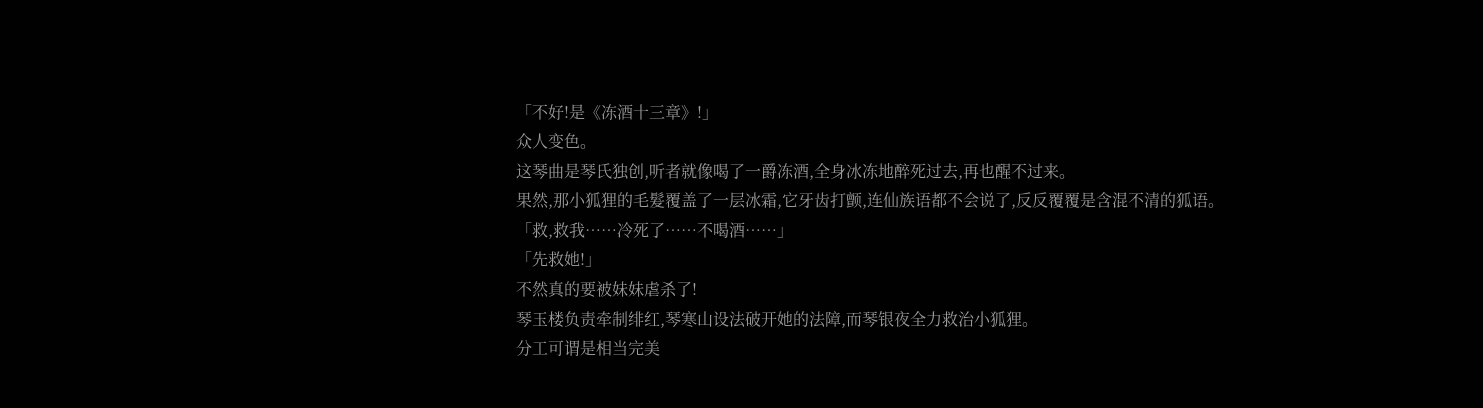「不好!是《冻酒十三章》!」
众人变色。
这琴曲是琴氏独创,听者就像喝了一爵冻酒,全身冰冻地醉死过去,再也醒不过来。
果然,那小狐狸的毛髮覆盖了一层冰霜,它牙齿打颤,连仙族语都不会说了,反反覆覆是含混不清的狐语。
「救,救我……冷死了……不喝酒……」
「先救她!」
不然真的要被妹妹虐杀了!
琴玉楼负责牵制绯红,琴寒山设法破开她的法障,而琴银夜全力救治小狐狸。
分工可谓是相当完美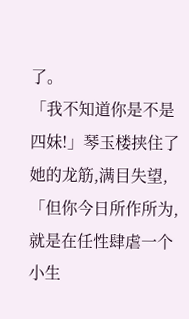了。
「我不知道你是不是四妹!」琴玉楼挟住了她的龙筋,满目失望,「但你今日所作所为,就是在任性肆虐一个小生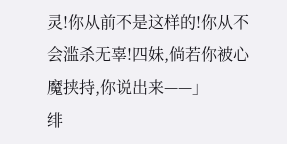灵!你从前不是这样的!你从不会滥杀无辜!四妹,倘若你被心魔挟持,你说出来——」
绯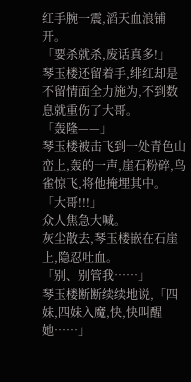红手腕一震,滔天血浪铺开。
「要杀就杀,废话真多!」
琴玉楼还留着手,绯红却是不留情面全力施为,不到数息就重伤了大哥。
「轰隆——」
琴玉楼被击飞到一处青色山峦上,轰的一声,崖石粉碎,鸟雀惊飞,将他掩埋其中。
「大哥!!!」
众人焦急大喊。
灰尘散去,琴玉楼嵌在石崖上,隐忍吐血。
「别、别管我……」
琴玉楼断断续续地说,「四妹,四妹入魔,快,快叫醒她……」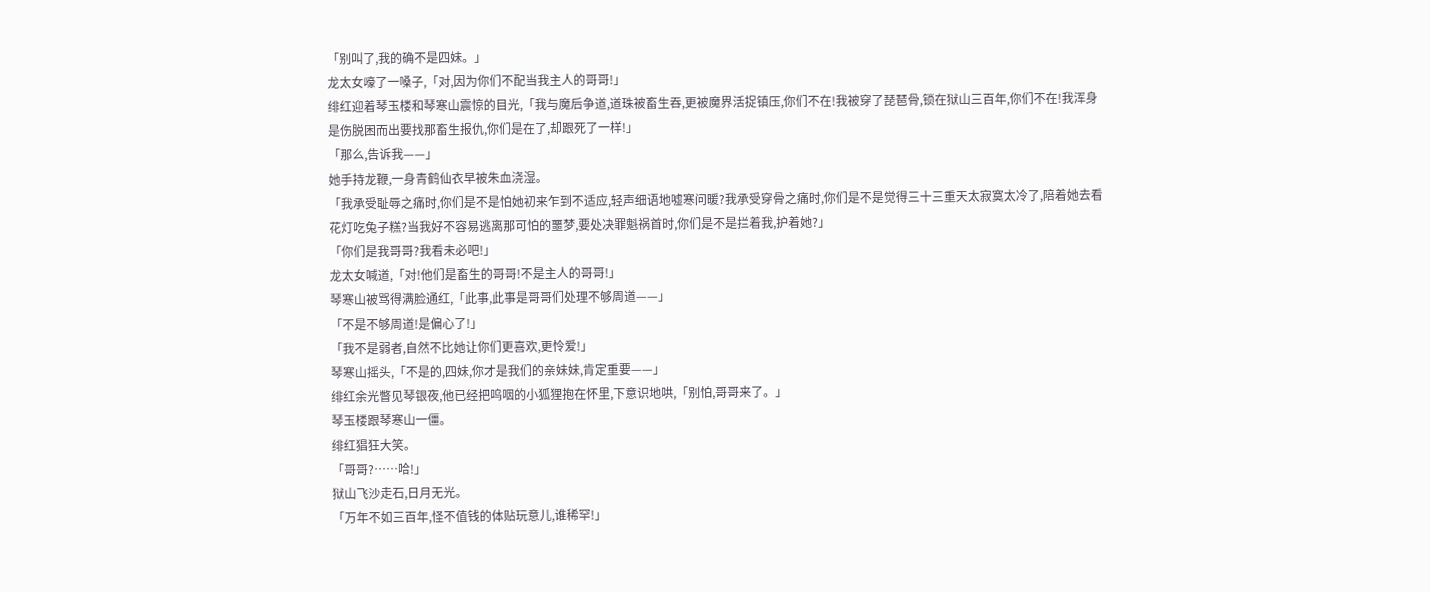「别叫了,我的确不是四妹。」
龙太女嚎了一嗓子,「对,因为你们不配当我主人的哥哥!」
绯红迎着琴玉楼和琴寒山震惊的目光,「我与魔后争道,道珠被畜生吞,更被魔界活捉镇压,你们不在!我被穿了琵琶骨,锁在狱山三百年,你们不在!我浑身是伤脱困而出要找那畜生报仇,你们是在了,却跟死了一样!」
「那么,告诉我——」
她手持龙鞭,一身青鹤仙衣早被朱血浇湿。
「我承受耻辱之痛时,你们是不是怕她初来乍到不适应,轻声细语地嘘寒问暖?我承受穿骨之痛时,你们是不是觉得三十三重天太寂寞太冷了,陪着她去看花灯吃兔子糕?当我好不容易逃离那可怕的噩梦,要处决罪魁祸首时,你们是不是拦着我,护着她?」
「你们是我哥哥?我看未必吧!」
龙太女喊道,「对!他们是畜生的哥哥!不是主人的哥哥!」
琴寒山被骂得满脸通红,「此事,此事是哥哥们处理不够周道——」
「不是不够周道!是偏心了!」
「我不是弱者,自然不比她让你们更喜欢,更怜爱!」
琴寒山摇头,「不是的,四妹,你才是我们的亲妹妹,肯定重要——」
绯红余光瞥见琴银夜,他已经把呜咽的小狐狸抱在怀里,下意识地哄,「别怕,哥哥来了。」
琴玉楼跟琴寒山一僵。
绯红猖狂大笑。
「哥哥?……哈!」
狱山飞沙走石,日月无光。
「万年不如三百年,怪不值钱的体贴玩意儿,谁稀罕!」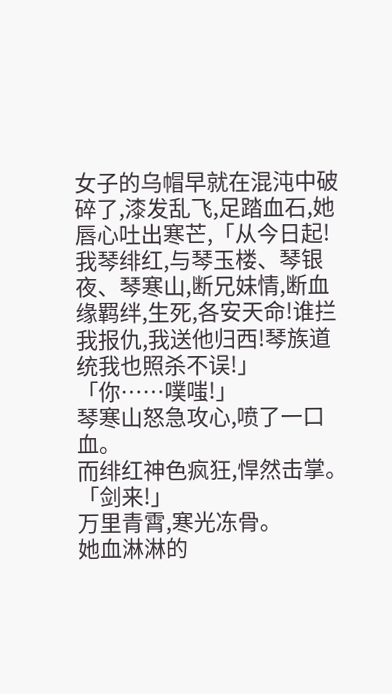女子的乌帽早就在混沌中破碎了,漆发乱飞,足踏血石,她唇心吐出寒芒,「从今日起!我琴绯红,与琴玉楼、琴银夜、琴寒山,断兄妹情,断血缘羁绊,生死,各安天命!谁拦我报仇,我送他归西!琴族道统我也照杀不误!」
「你……噗嗤!」
琴寒山怒急攻心,喷了一口血。
而绯红神色疯狂,悍然击掌。
「剑来!」
万里青霄,寒光冻骨。
她血淋淋的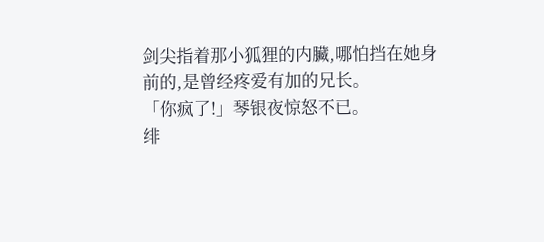剑尖指着那小狐狸的内臟,哪怕挡在她身前的,是曾经疼爱有加的兄长。
「你疯了!」琴银夜惊怒不已。
绯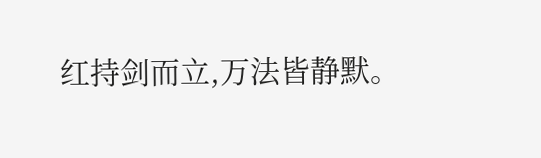红持剑而立,万法皆静默。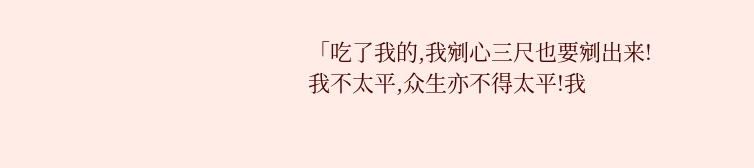「吃了我的,我剜心三尺也要剜出来!我不太平,众生亦不得太平!我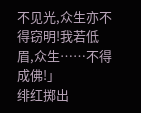不见光,众生亦不得窃明!我若低眉,众生……不得成佛!」
绯红掷出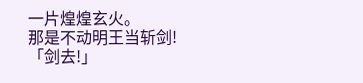一片煌煌玄火。
那是不动明王当斩剑!
「剑去!」